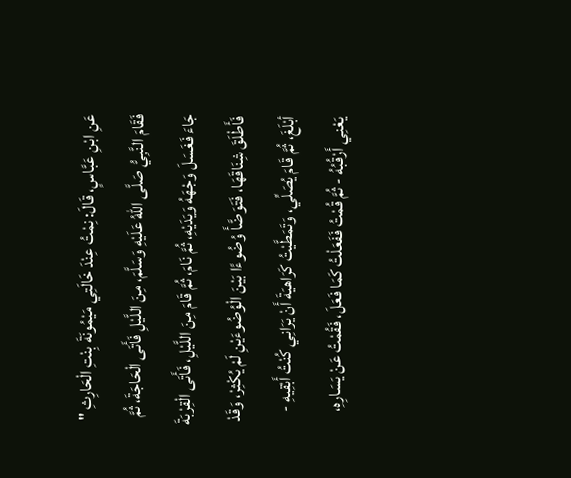عَنِ ابْنِ عَبَّاسٍ، قَالَ: نِمْتُ عِنْدَ خَالَتِي مَيْمُونَةَ بِنْتِ الْحَارِثِ " فَقَامَ النَّبِيُّ صَلَّى اللهُ عَلَيْهِ وَسَلَّمَ، مِنَ اللَّيْلِ فَأَتَى الْحَاجَةَ، ثُمَّ جَاءَ فَغَسَلَ وَجْهَهُ وَيَدَيْهِ، ثُمَّ نَامَ، ثُمَّ قَامَ مِنَ اللَّيْلِ، فَأَتَى الْقِرْبَةَ فَأَطْلَقَ شِنَاقَهَا، فَتَوَضَّأَ وُضُوءًا بَيْنَ الْوُضُوءَيْنِ لَمْ يُكْثِرْ، وَقَدْ أبْلَغَ، ثُمَّ قَامَ يُصَلِّي، وَتَمَطَّيْتُ كَرَاهيَةَ أَنْ يَرَانِي كُنْتُ أَبْقِيهِ - يَعْنِي أَرْقُبُهُ - ثُمَّ قُمْتُ فَفَعَلْتُ كَمَا فَعَلَ، فَقُمْتُ عَنْ يَسَارِهِ،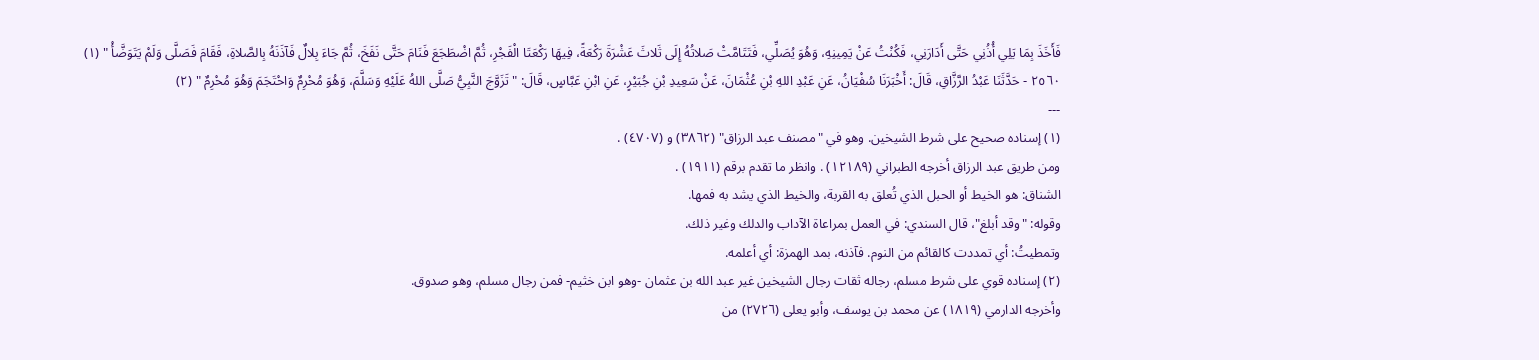فَأَخَذَ بِمَا يَلِي أُذُنِي حَتَّى أَدَارَنِي، فَكُنْتُ عَنْ يَمِينِهِ، وَهُوَ يُصَلِّي، فَتَتَامَّتْ صَلاتُهُ إِلَى ثَلاثَ عَشْرَةَ رَكْعَةً، فِيهَا رَكْعَتَا الْفَجْرِ، ثُمَّ اضْطَجَعَ فَنَامَ حَتَّى نَفَخَ، ثُمَّ جَاءَ بِلالٌ فَآذَنَهُ بِالصَّلاةِ، فَقَامَ فَصَلَّى وَلَمْ يَتَوَضَّأْ " (١)
٢٥٦٠ - حَدَّثَنَا عَبْدُ الرَّزَّاقِ، قَالَ: أَخْبَرَنَا سُفْيَانُ، عَنِ عَبْدِ اللهِ بْنِ عُثْمَانَ، عَنْ سَعِيدِ بْنِ جُبَيْرٍ، عَنِ ابْنِ عَبَّاسٍ، قَالَ: " تَزَوَّجَ النَّبِيُّ صَلَّى اللهُ عَلَيْهِ وَسَلَّمَ، وَهُوَ مُحْرِمٌ وَاحْتَجَمَ وَهُوَ مُحْرِمٌ " (٢)
---
(١) إسناده صحيح على شرط الشيخين. وهو في "مصنف عبد الرزاق" (٣٨٦٢) و (٤٧٠٧) .
ومن طريق عبد الرزاق أخرجه الطبراني (١٢١٨٩) . وانظر ما تقدم برقم (١٩١١) .
الشناق: هو الخيط أو الحبل الذي تُعلق به القربة، والخيط الذي يشد به فمها.
وقوله: "وقد أبلغ"، قال السندي: في العمل بمراعاة الآداب والدلك وغير ذلك.
وتمطيتُ: أي تمددت كالقائم من النوم. فآذنه، بمد الهمزة: أي أعلمه.
(٢) إسناده قوي على شرط مسلم، رجاله ثقات رجال الشيخين غير عبد الله بن عثمان -وهو ابن خثيم- فمن رجال مسلم، وهو صدوق.
وأخرجه الدارمي (١٨١٩) عن محمد بن يوسف، وأبو يعلى (٢٧٢٦) من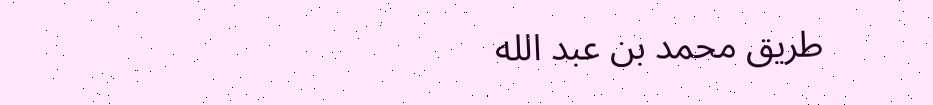طريق محمد بن عبد الله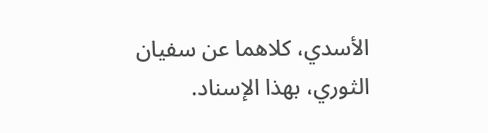الأسدي، كلاهما عن سفيان الثوري، بهذا الإسناد.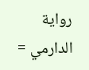رواية الدارمي =